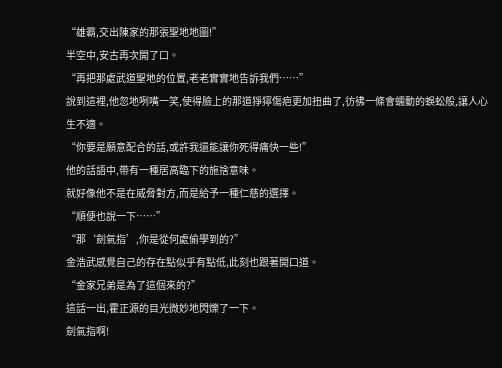“雄霸,交出陳家的那張聖地地圖!”
半空中,安古再次開了口。
“再把那處武道聖地的位置,老老實實地告訴我們……”
說到這裡,他忽地咧嘴一笑,使得臉上的那道猙獰傷疤更加扭曲了,彷彿一條會蠕動的蜈蚣般,讓人心生不適。
“你要是願意配合的話,或許我還能讓你死得痛快一些!”
他的話語中,帶有一種居高臨下的施捨意味。
就好像他不是在威脅對方,而是給予一種仁慈的選擇。
“順便也說一下……”
“那‘劍氣指’,你是從何處偷學到的?”
金浩武感覺自己的存在點似乎有點低,此刻也跟著開口道。
“金家兄弟是為了這個來的?”
這話一出,霍正源的目光微妙地閃爍了一下。
劍氣指啊!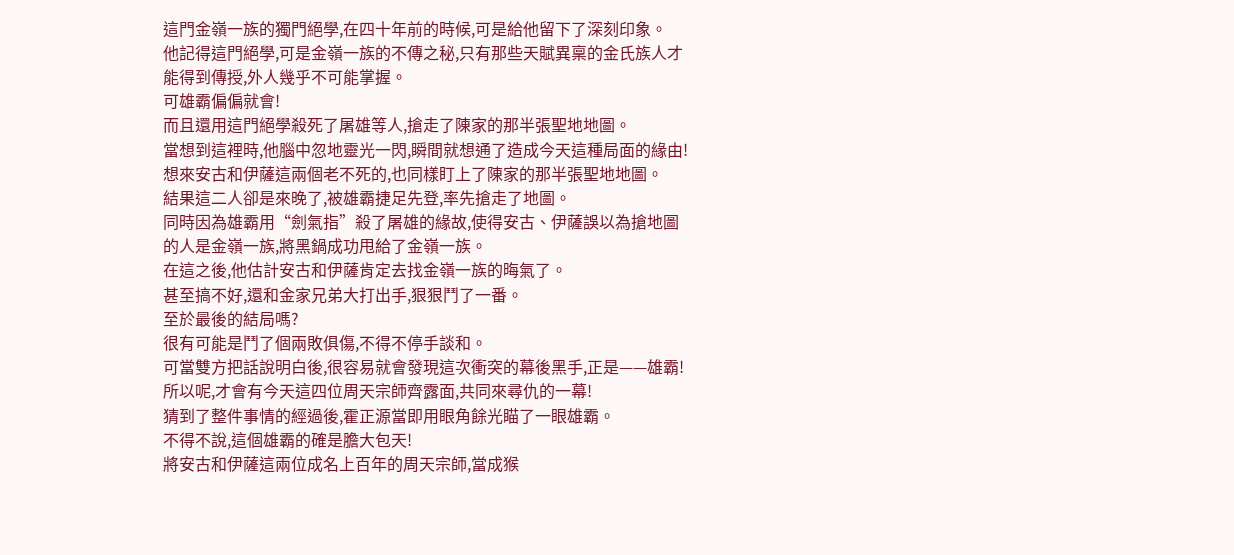這門金嶺一族的獨門絕學,在四十年前的時候,可是給他留下了深刻印象。
他記得這門絕學,可是金嶺一族的不傳之秘,只有那些天賦異稟的金氏族人才能得到傳授,外人幾乎不可能掌握。
可雄霸偏偏就會!
而且還用這門絕學殺死了屠雄等人,搶走了陳家的那半張聖地地圖。
當想到這裡時,他腦中忽地靈光一閃,瞬間就想通了造成今天這種局面的緣由!
想來安古和伊薩這兩個老不死的,也同樣盯上了陳家的那半張聖地地圖。
結果這二人卻是來晚了,被雄霸捷足先登,率先搶走了地圖。
同時因為雄霸用“劍氣指”殺了屠雄的緣故,使得安古、伊薩誤以為搶地圖的人是金嶺一族,將黑鍋成功甩給了金嶺一族。
在這之後,他估計安古和伊薩肯定去找金嶺一族的晦氣了。
甚至搞不好,還和金家兄弟大打出手,狠狠鬥了一番。
至於最後的結局嗎?
很有可能是鬥了個兩敗俱傷,不得不停手談和。
可當雙方把話說明白後,很容易就會發現這次衝突的幕後黑手,正是——雄霸!
所以呢,才會有今天這四位周天宗師齊露面,共同來尋仇的一幕!
猜到了整件事情的經過後,霍正源當即用眼角餘光瞄了一眼雄霸。
不得不說,這個雄霸的確是膽大包天!
將安古和伊薩這兩位成名上百年的周天宗師,當成猴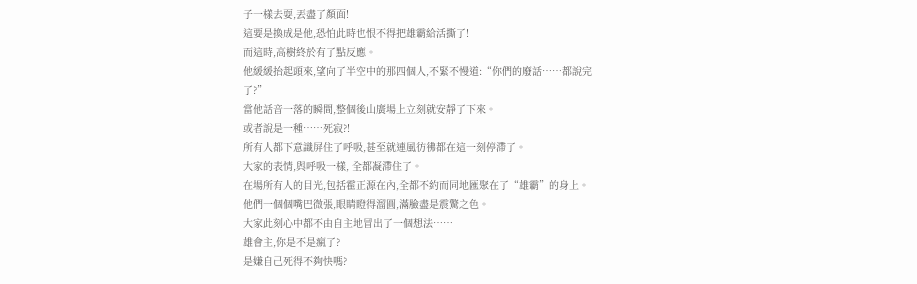子一樣去耍,丟盡了顏面!
這要是換成是他,恐怕此時也恨不得把雄霸給活撕了!
而這時,高樹終於有了點反應。
他緩緩抬起頭來,望向了半空中的那四個人,不緊不慢道:“你們的廢話……都說完了?”
當他話音一落的瞬間,整個後山廣場上立刻就安靜了下來。
或者說是一種……死寂?!
所有人都下意識屏住了呼吸,甚至就連風彷彿都在這一刻停滯了。
大家的表情,與呼吸一樣, 全都凝滯住了。
在場所有人的目光,包括霍正源在內,全都不約而同地匯聚在了“雄霸”的身上。
他們一個個嘴巴微張,眼睛瞪得溜圓,滿臉盡是震驚之色。
大家此刻心中都不由自主地冒出了一個想法……
雄會主,你是不是瘋了?
是嫌自己死得不夠快嗎?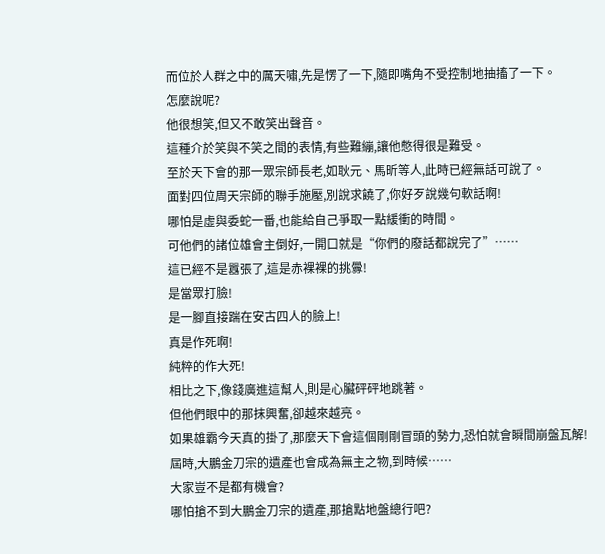而位於人群之中的厲天嘯,先是愣了一下,隨即嘴角不受控制地抽搐了一下。
怎麼說呢?
他很想笑,但又不敢笑出聲音。
這種介於笑與不笑之間的表情,有些難繃,讓他憋得很是難受。
至於天下會的那一眾宗師長老,如耿元、馬昕等人,此時已經無話可說了。
面對四位周天宗師的聯手施壓,別說求饒了,你好歹說幾句軟話啊!
哪怕是虛與委蛇一番,也能給自己爭取一點緩衝的時間。
可他們的諸位雄會主倒好,一開口就是“你們的廢話都說完了”……
這已經不是囂張了,這是赤裸裸的挑釁!
是當眾打臉!
是一腳直接踹在安古四人的臉上!
真是作死啊!
純粹的作大死!
相比之下,像錢廣進這幫人,則是心臟砰砰地跳著。
但他們眼中的那抹興奮,卻越來越亮。
如果雄霸今天真的掛了,那麼天下會這個剛剛冒頭的勢力,恐怕就會瞬間崩盤瓦解!
屆時,大鵬金刀宗的遺產也會成為無主之物,到時候……
大家豈不是都有機會?
哪怕搶不到大鵬金刀宗的遺產,那搶點地盤總行吧?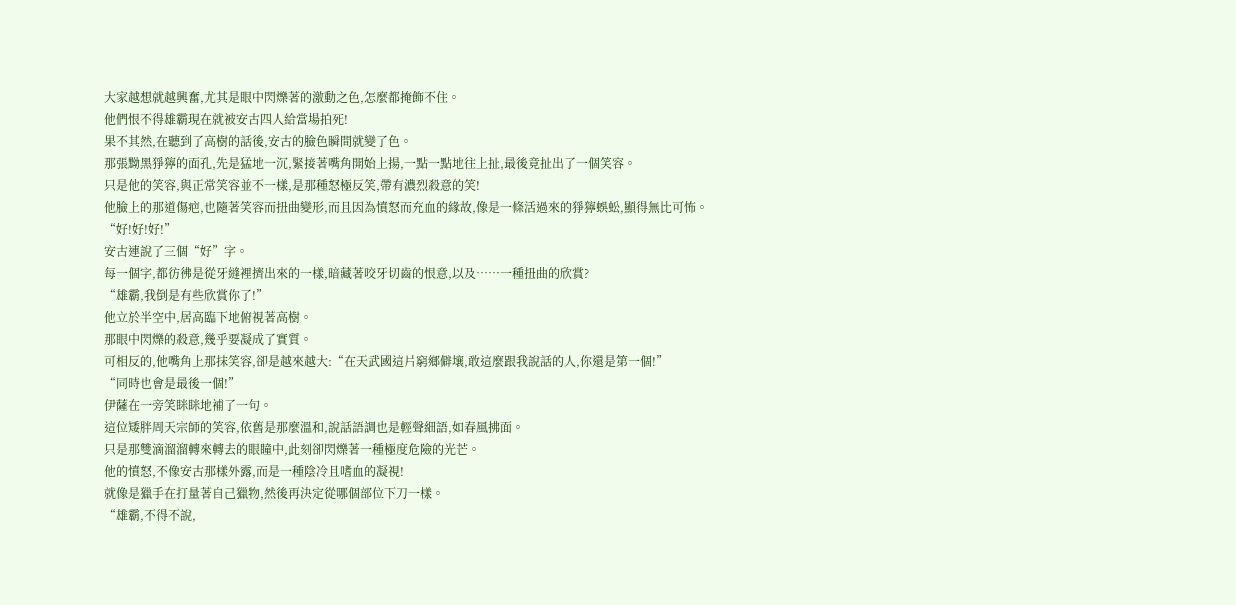大家越想就越興奮,尤其是眼中閃爍著的激動之色,怎麼都掩飾不住。
他們恨不得雄霸現在就被安古四人給當場拍死!
果不其然,在聽到了高樹的話後,安古的臉色瞬間就變了色。
那張黝黑猙獰的面孔,先是猛地一沉,緊接著嘴角開始上揚,一點一點地往上扯,最後竟扯出了一個笑容。
只是他的笑容,與正常笑容並不一樣,是那種怒極反笑,帶有濃烈殺意的笑!
他臉上的那道傷疤,也隨著笑容而扭曲變形,而且因為憤怒而充血的緣故,像是一條活過來的猙獰蜈蚣,顯得無比可怖。
“好!好!好!”
安古連說了三個“好”字。
每一個字,都彷彿是從牙縫裡擠出來的一樣,暗藏著咬牙切齒的恨意,以及……一種扭曲的欣賞?
“雄霸,我倒是有些欣賞你了!”
他立於半空中,居高臨下地俯視著高樹。
那眼中閃爍的殺意,幾乎要凝成了實質。
可相反的,他嘴角上那抹笑容,卻是越來越大:“在天武國這片窮鄉僻壤,敢這麼跟我說話的人,你還是第一個!”
“同時也會是最後一個!”
伊薩在一旁笑眯眯地補了一句。
這位矮胖周天宗師的笑容,依舊是那麼溫和,說話語調也是輕聲細語,如春風拂面。
只是那雙滴溜溜轉來轉去的眼瞳中,此刻卻閃爍著一種極度危險的光芒。
他的憤怒,不像安古那樣外露,而是一種陰冷且嗜血的凝視!
就像是獵手在打量著自己獵物,然後再決定從哪個部位下刀一樣。
“雄霸,不得不說,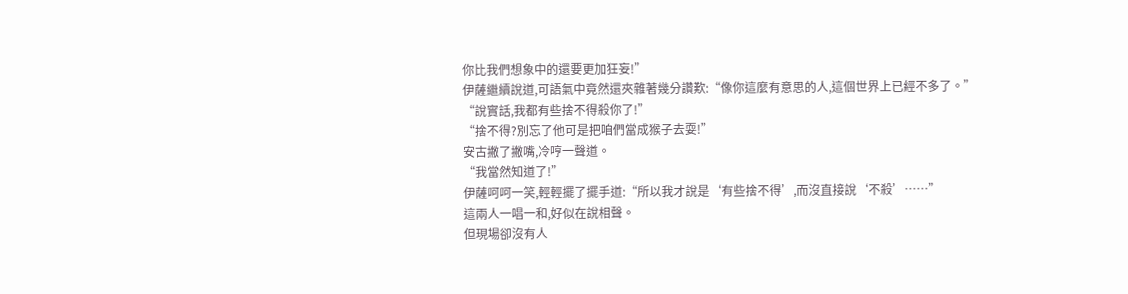你比我們想象中的還要更加狂妄!”
伊薩繼續說道,可語氣中竟然還夾雜著幾分讚歎:“像你這麼有意思的人,這個世界上已經不多了。”
“說實話,我都有些捨不得殺你了!”
“捨不得?別忘了他可是把咱們當成猴子去耍!”
安古撇了撇嘴,冷哼一聲道。
“我當然知道了!”
伊薩呵呵一笑,輕輕擺了擺手道:“所以我才說是‘有些捨不得’,而沒直接說‘不殺’……”
這兩人一唱一和,好似在說相聲。
但現場卻沒有人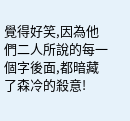覺得好笑,因為他們二人所說的每一個字後面,都暗藏了森冷的殺意!